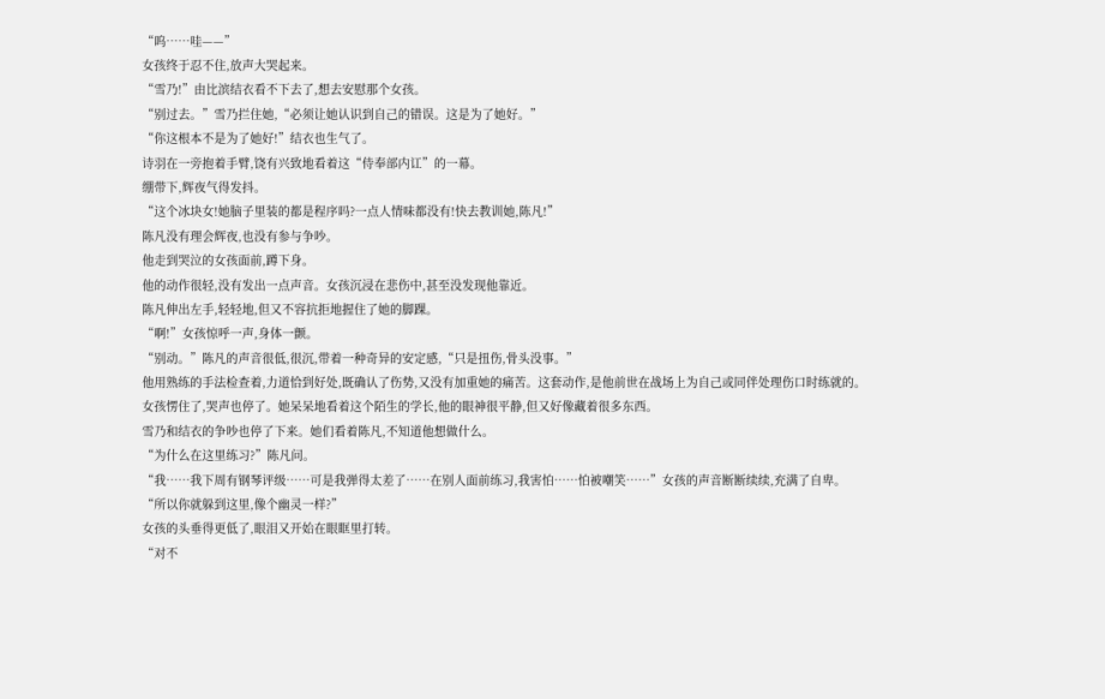“呜……哇——”
女孩终于忍不住,放声大哭起来。
“雪乃!”由比滨结衣看不下去了,想去安慰那个女孩。
“别过去。”雪乃拦住她,“必须让她认识到自己的错误。这是为了她好。”
“你这根本不是为了她好!”结衣也生气了。
诗羽在一旁抱着手臂,饶有兴致地看着这“侍奉部内讧”的一幕。
绷带下,辉夜气得发抖。
“这个冰块女!她脑子里装的都是程序吗?一点人情味都没有!快去教训她,陈凡!”
陈凡没有理会辉夜,也没有参与争吵。
他走到哭泣的女孩面前,蹲下身。
他的动作很轻,没有发出一点声音。女孩沉浸在悲伤中,甚至没发现他靠近。
陈凡伸出左手,轻轻地,但又不容抗拒地握住了她的脚踝。
“啊!”女孩惊呼一声,身体一颤。
“别动。”陈凡的声音很低,很沉,带着一种奇异的安定感,“只是扭伤,骨头没事。”
他用熟练的手法检查着,力道恰到好处,既确认了伤势,又没有加重她的痛苦。这套动作,是他前世在战场上为自己或同伴处理伤口时练就的。
女孩愣住了,哭声也停了。她呆呆地看着这个陌生的学长,他的眼神很平静,但又好像藏着很多东西。
雪乃和结衣的争吵也停了下来。她们看着陈凡,不知道他想做什么。
“为什么在这里练习?”陈凡问。
“我……我下周有钢琴评级……可是我弹得太差了……在别人面前练习,我害怕……怕被嘲笑……”女孩的声音断断续续,充满了自卑。
“所以你就躲到这里,像个幽灵一样?”
女孩的头垂得更低了,眼泪又开始在眼眶里打转。
“对不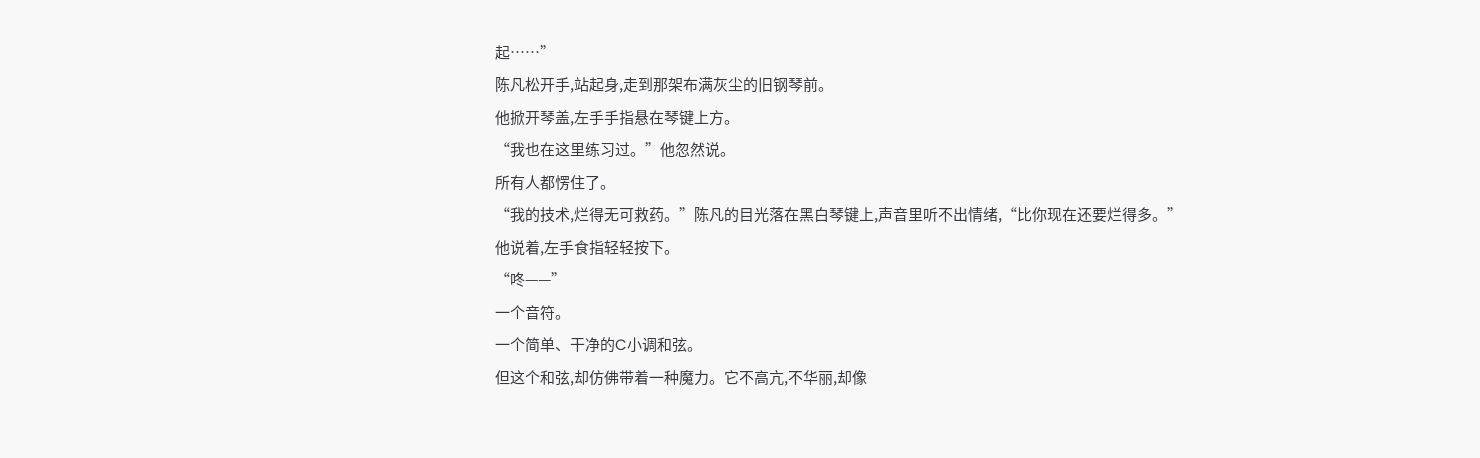起……”
陈凡松开手,站起身,走到那架布满灰尘的旧钢琴前。
他掀开琴盖,左手手指悬在琴键上方。
“我也在这里练习过。”他忽然说。
所有人都愣住了。
“我的技术,烂得无可救药。”陈凡的目光落在黑白琴键上,声音里听不出情绪,“比你现在还要烂得多。”
他说着,左手食指轻轻按下。
“咚——”
一个音符。
一个简单、干净的C小调和弦。
但这个和弦,却仿佛带着一种魔力。它不高亢,不华丽,却像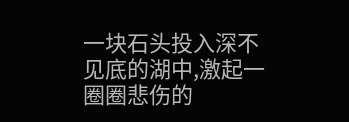一块石头投入深不见底的湖中,激起一圈圈悲伤的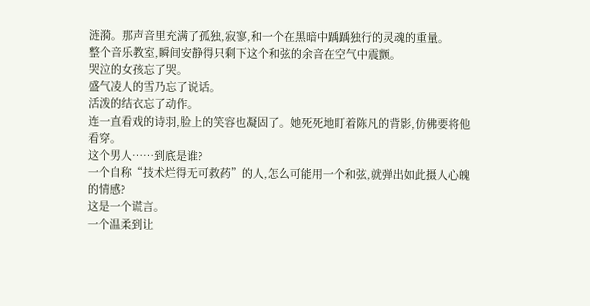涟漪。那声音里充满了孤独,寂寥,和一个在黑暗中踽踽独行的灵魂的重量。
整个音乐教室,瞬间安静得只剩下这个和弦的余音在空气中震颤。
哭泣的女孩忘了哭。
盛气凌人的雪乃忘了说话。
活泼的结衣忘了动作。
连一直看戏的诗羽,脸上的笑容也凝固了。她死死地盯着陈凡的背影,仿佛要将他看穿。
这个男人……到底是谁?
一个自称“技术烂得无可救药”的人,怎么可能用一个和弦,就弹出如此摄人心魄的情感?
这是一个谎言。
一个温柔到让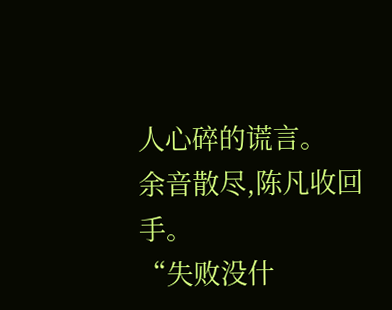人心碎的谎言。
余音散尽,陈凡收回手。
“失败没什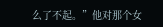么了不起。”他对那个女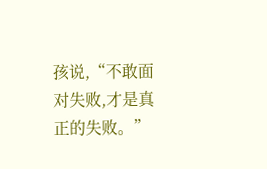孩说,“不敢面对失败,才是真正的失败。”